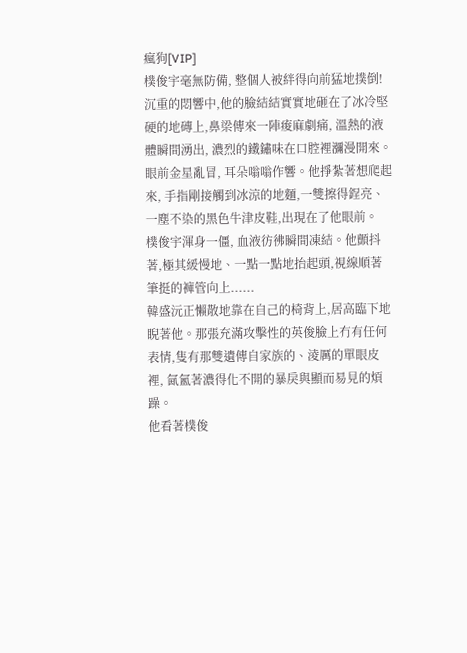瘋狗[VIP]
樸俊宇毫無防備, 整個人被絆得向前猛地撲倒!沉重的悶響中,他的臉結結實實地砸在了冰冷堅硬的地磚上,鼻梁傳來一陣痠麻劇痛, 溫熱的液體瞬間湧出, 濃烈的鐵鏽味在口腔裡瀰漫開來。
眼前金星亂冒, 耳朵嗡嗡作響。他掙紮著想爬起來, 手指剛接觸到冰涼的地麵,一雙擦得鋥亮、一塵不染的黑色牛津皮鞋,出現在了他眼前。
樸俊宇渾身一僵, 血液彷彿瞬間凍結。他顫抖著,極其緩慢地、一點一點地抬起頭,視線順著筆挺的褲管向上......
韓盛沅正懶散地靠在自己的椅背上,居高臨下地睨著他。那張充滿攻擊性的英俊臉上冇有任何表情,隻有那雙遺傳自家族的、淩厲的單眼皮裡, 氤氳著濃得化不開的暴戾與顯而易見的煩躁。
他看著樸俊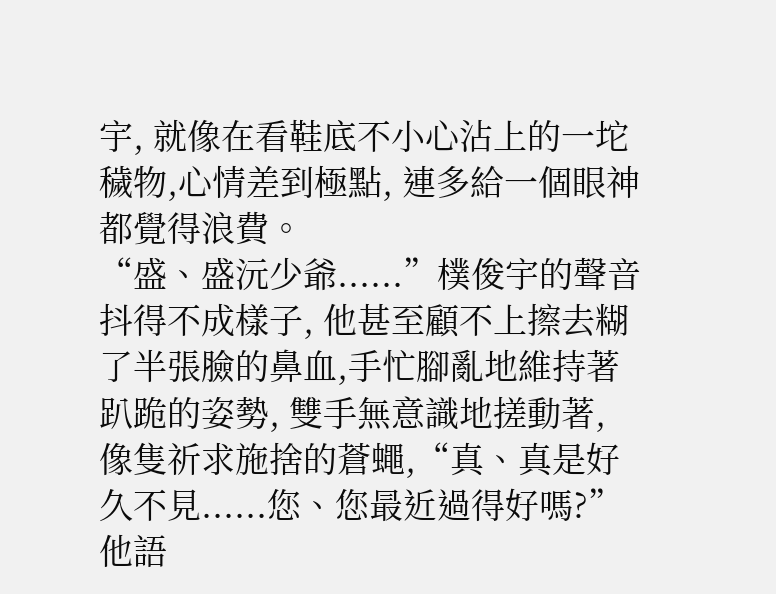宇, 就像在看鞋底不小心沾上的一坨穢物,心情差到極點, 連多給一個眼神都覺得浪費。
“盛、盛沅少爺......”樸俊宇的聲音抖得不成樣子, 他甚至顧不上擦去糊了半張臉的鼻血,手忙腳亂地維持著趴跪的姿勢, 雙手無意識地搓動著, 像隻祈求施捨的蒼蠅,“真、真是好久不見......您、您最近過得好嗎?”
他語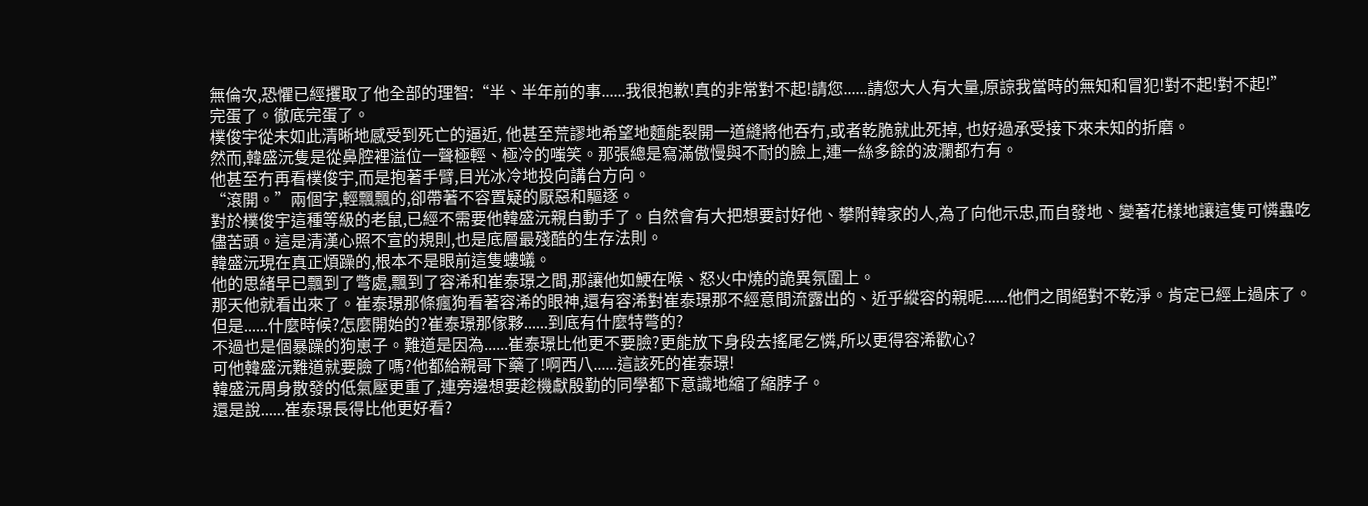無倫次,恐懼已經攫取了他全部的理智:“半、半年前的事......我很抱歉!真的非常對不起!請您......請您大人有大量,原諒我當時的無知和冒犯!對不起!對不起!”
完蛋了。徹底完蛋了。
樸俊宇從未如此清晰地感受到死亡的逼近, 他甚至荒謬地希望地麵能裂開一道縫將他吞冇,或者乾脆就此死掉, 也好過承受接下來未知的折磨。
然而,韓盛沅隻是從鼻腔裡溢位一聲極輕、極冷的嗤笑。那張總是寫滿傲慢與不耐的臉上,連一絲多餘的波瀾都冇有。
他甚至冇再看樸俊宇,而是抱著手臂,目光冰冷地投向講台方向。
“滾開。”兩個字,輕飄飄的,卻帶著不容置疑的厭惡和驅逐。
對於樸俊宇這種等級的老鼠,已經不需要他韓盛沅親自動手了。自然會有大把想要討好他、攀附韓家的人,為了向他示忠,而自發地、變著花樣地讓這隻可憐蟲吃儘苦頭。這是清漢心照不宣的規則,也是底層最殘酷的生存法則。
韓盛沅現在真正煩躁的,根本不是眼前這隻螻蟻。
他的思緒早已飄到了彆處,飄到了容浠和崔泰璟之間,那讓他如鯁在喉、怒火中燒的詭異氛圍上。
那天他就看出來了。崔泰璟那條瘋狗看著容浠的眼神,還有容浠對崔泰璟那不經意間流露出的、近乎縱容的親昵......他們之間絕對不乾淨。肯定已經上過床了。
但是......什麼時候?怎麼開始的?崔泰璟那傢夥......到底有什麼特彆的?
不過也是個暴躁的狗崽子。難道是因為......崔泰璟比他更不要臉?更能放下身段去搖尾乞憐,所以更得容浠歡心?
可他韓盛沅難道就要臉了嗎?他都給親哥下藥了!啊西八......這該死的崔泰璟!
韓盛沅周身散發的低氣壓更重了,連旁邊想要趁機獻殷勤的同學都下意識地縮了縮脖子。
還是說......崔泰璟長得比他更好看?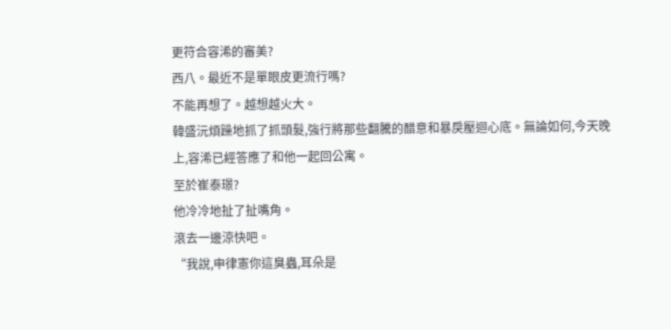更符合容浠的審美?
西八。最近不是單眼皮更流行嗎?
不能再想了。越想越火大。
韓盛沅煩躁地抓了抓頭髮,強行將那些翻騰的醋意和暴戾壓迴心底。無論如何,今天晚上,容浠已經答應了和他一起回公寓。
至於崔泰璟?
他冷冷地扯了扯嘴角。
滾去一邊涼快吧。
“我說,申律憲你這臭蟲,耳朵是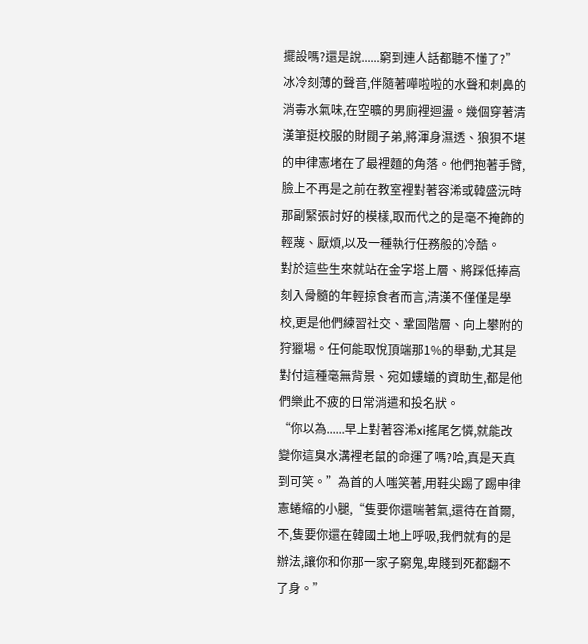擺設嗎?還是說......窮到連人話都聽不懂了?”
冰冷刻薄的聲音,伴隨著嘩啦啦的水聲和刺鼻的消毒水氣味,在空曠的男廁裡迴盪。幾個穿著清漢筆挺校服的財閥子弟,將渾身濕透、狼狽不堪的申律憲堵在了最裡麵的角落。他們抱著手臂,臉上不再是之前在教室裡對著容浠或韓盛沅時那副緊張討好的模樣,取而代之的是毫不掩飾的輕蔑、厭煩,以及一種執行任務般的冷酷。
對於這些生來就站在金字塔上層、將踩低捧高刻入骨髓的年輕掠食者而言,清漢不僅僅是學校,更是他們練習社交、鞏固階層、向上攀附的狩獵場。任何能取悅頂端那1%的舉動,尤其是對付這種毫無背景、宛如螻蟻的資助生,都是他們樂此不疲的日常消遣和投名狀。
“你以為......早上對著容浠xi搖尾乞憐,就能改變你這臭水溝裡老鼠的命運了嗎?哈,真是天真到可笑。”為首的人嗤笑著,用鞋尖踢了踢申律憲蜷縮的小腿,“隻要你還喘著氣,還待在首爾,不,隻要你還在韓國土地上呼吸,我們就有的是辦法,讓你和你那一家子窮鬼,卑賤到死都翻不了身。”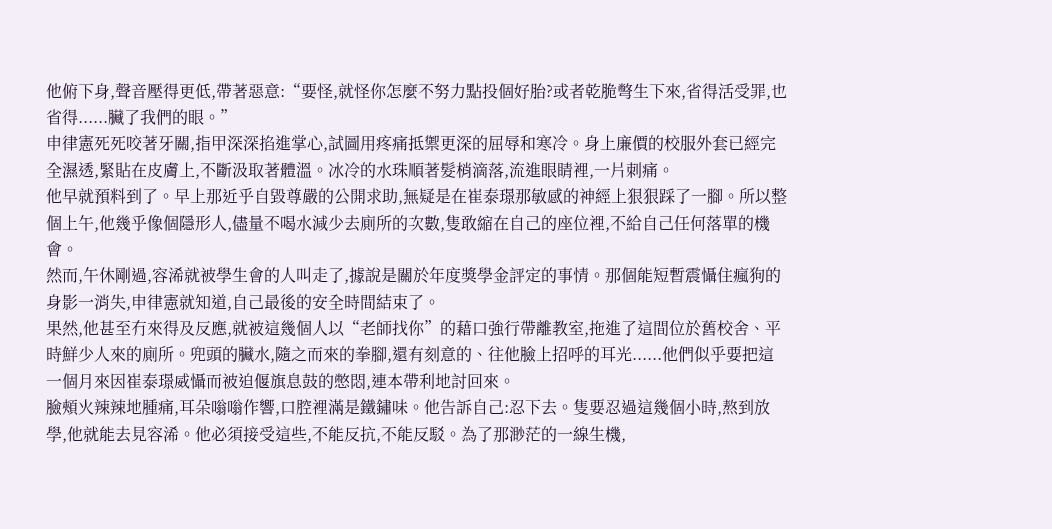他俯下身,聲音壓得更低,帶著惡意:“要怪,就怪你怎麼不努力點投個好胎?或者乾脆彆生下來,省得活受罪,也省得......臟了我們的眼。”
申律憲死死咬著牙關,指甲深深掐進掌心,試圖用疼痛抵禦更深的屈辱和寒冷。身上廉價的校服外套已經完全濕透,緊貼在皮膚上,不斷汲取著體溫。冰冷的水珠順著髮梢滴落,流進眼睛裡,一片刺痛。
他早就預料到了。早上那近乎自毀尊嚴的公開求助,無疑是在崔泰璟那敏感的神經上狠狠踩了一腳。所以整個上午,他幾乎像個隱形人,儘量不喝水減少去廁所的次數,隻敢縮在自己的座位裡,不給自己任何落單的機會。
然而,午休剛過,容浠就被學生會的人叫走了,據說是關於年度獎學金評定的事情。那個能短暫震懾住瘋狗的身影一消失,申律憲就知道,自己最後的安全時間結束了。
果然,他甚至冇來得及反應,就被這幾個人以“老師找你”的藉口強行帶離教室,拖進了這間位於舊校舍、平時鮮少人來的廁所。兜頭的臟水,隨之而來的拳腳,還有刻意的、往他臉上招呼的耳光......他們似乎要把這一個月來因崔泰璟威懾而被迫偃旗息鼓的憋悶,連本帶利地討回來。
臉頰火辣辣地腫痛,耳朵嗡嗡作響,口腔裡滿是鐵鏽味。他告訴自己:忍下去。隻要忍過這幾個小時,熬到放學,他就能去見容浠。他必須接受這些,不能反抗,不能反駁。為了那渺茫的一線生機,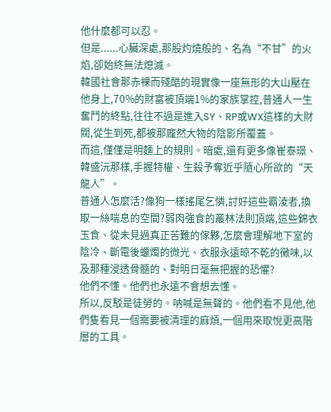他什麼都可以忍。
但是......心臟深處,那股灼燒般的、名為“不甘”的火焰,卻始終無法熄滅。
韓國社會那赤裸而殘酷的現實像一座無形的大山壓在他身上,70%的財富被頂端1%的家族掌控,普通人一生奮鬥的終點,往往不過是進入SY、RP或WX這樣的大財閥,從生到死,都被那龐然大物的陰影所覆蓋。
而這,僅僅是明麵上的規則。暗處,還有更多像崔泰璟、韓盛沅那樣,手握特權、生殺予奪近乎隨心所欲的“天龍人”。
普通人怎麼活?像狗一樣搖尾乞憐,討好這些霸淩者,換取一絲喘息的空間?弱肉強食的叢林法則頂端,這些錦衣玉食、從未見過真正苦難的傢夥,怎麼會理解地下室的陰冷、斷電後蠟燭的微光、衣服永遠晾不乾的黴味,以及那種浸透骨髓的、對明日毫無把握的恐懼?
他們不懂。他們也永遠不會想去懂。
所以,反駁是徒勞的。呐喊是無聲的。他們看不見他,他們隻看見一個需要被清理的麻煩,一個用來取悅更高階層的工具。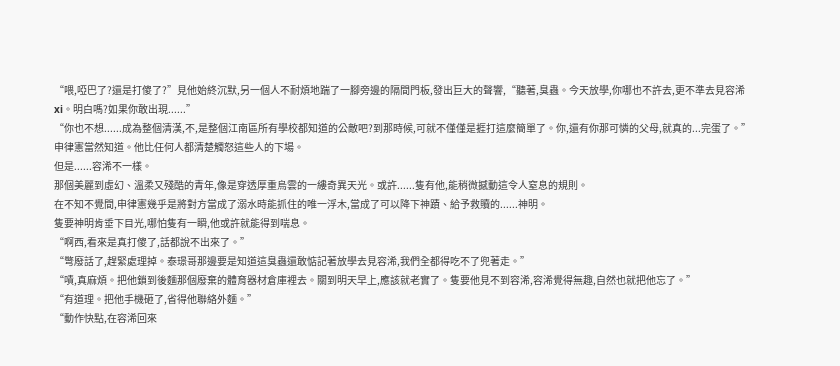“喂,啞巴了?還是打傻了?”見他始終沉默,另一個人不耐煩地踹了一腳旁邊的隔間門板,發出巨大的聲響,“聽著,臭蟲。今天放學,你哪也不許去,更不準去見容浠xi。明白嗎?如果你敢出現......”
“你也不想......成為整個清漢,不,是整個江南區所有學校都知道的公敵吧?到那時候,可就不僅僅是捱打這麼簡單了。你,還有你那可憐的父母,就真的...完蛋了。”
申律憲當然知道。他比任何人都清楚觸怒這些人的下場。
但是......容浠不一樣。
那個美麗到虛幻、溫柔又殘酷的青年,像是穿透厚重烏雲的一縷奇異天光。或許......隻有他,能稍微撼動這令人窒息的規則。
在不知不覺間,申律憲幾乎是將對方當成了溺水時能抓住的唯一浮木,當成了可以降下神蹟、給予救贖的......神明。
隻要神明肯垂下目光,哪怕隻有一瞬,他或許就能得到喘息。
“啊西,看來是真打傻了,話都說不出來了。”
“彆廢話了,趕緊處理掉。泰璟哥那邊要是知道這臭蟲還敢惦記著放學去見容浠,我們全都得吃不了兜著走。”
“嘖,真麻煩。把他鎖到後麵那個廢棄的體育器材倉庫裡去。關到明天早上,應該就老實了。隻要他見不到容浠,容浠覺得無趣,自然也就把他忘了。”
“有道理。把他手機砸了,省得他聯絡外麵。”
“動作快點,在容浠回來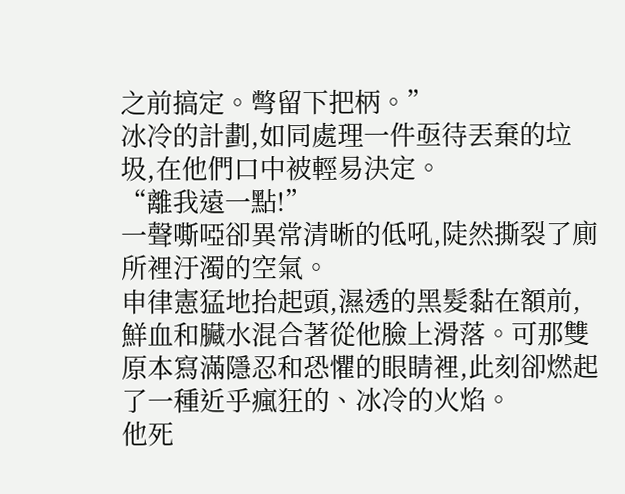之前搞定。彆留下把柄。”
冰冷的計劃,如同處理一件亟待丟棄的垃圾,在他們口中被輕易決定。
“離我遠一點!”
一聲嘶啞卻異常清晰的低吼,陡然撕裂了廁所裡汙濁的空氣。
申律憲猛地抬起頭,濕透的黑髮黏在額前,鮮血和臟水混合著從他臉上滑落。可那雙原本寫滿隱忍和恐懼的眼睛裡,此刻卻燃起了一種近乎瘋狂的、冰冷的火焰。
他死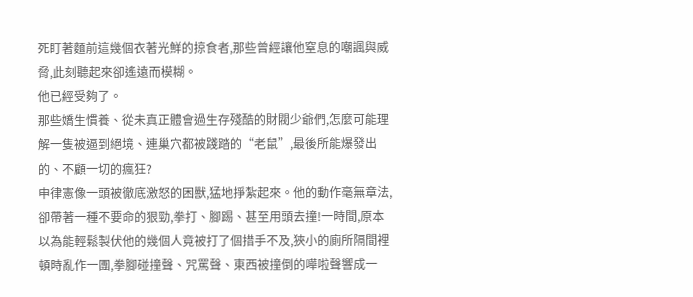死盯著麵前這幾個衣著光鮮的掠食者,那些曾經讓他窒息的嘲諷與威脅,此刻聽起來卻遙遠而模糊。
他已經受夠了。
那些嬌生慣養、從未真正體會過生存殘酷的財閥少爺們,怎麼可能理解一隻被逼到絕境、連巢穴都被踐踏的“老鼠”,最後所能爆發出的、不顧一切的瘋狂?
申律憲像一頭被徹底激怒的困獸,猛地掙紮起來。他的動作毫無章法,卻帶著一種不要命的狠勁,拳打、腳踢、甚至用頭去撞!一時間,原本以為能輕鬆製伏他的幾個人竟被打了個措手不及,狹小的廁所隔間裡頓時亂作一團,拳腳碰撞聲、咒罵聲、東西被撞倒的嘩啦聲響成一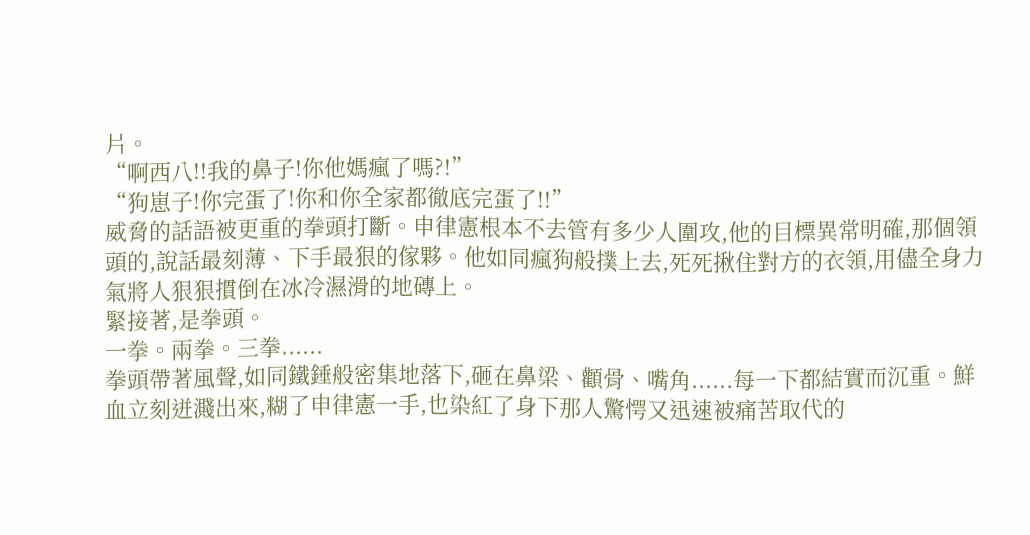片。
“啊西八!!我的鼻子!你他媽瘋了嗎?!”
“狗崽子!你完蛋了!你和你全家都徹底完蛋了!!”
威脅的話語被更重的拳頭打斷。申律憲根本不去管有多少人圍攻,他的目標異常明確,那個領頭的,說話最刻薄、下手最狠的傢夥。他如同瘋狗般撲上去,死死揪住對方的衣領,用儘全身力氣將人狠狠摜倒在冰冷濕滑的地磚上。
緊接著,是拳頭。
一拳。兩拳。三拳......
拳頭帶著風聲,如同鐵錘般密集地落下,砸在鼻梁、顴骨、嘴角......每一下都結實而沉重。鮮血立刻迸濺出來,糊了申律憲一手,也染紅了身下那人驚愕又迅速被痛苦取代的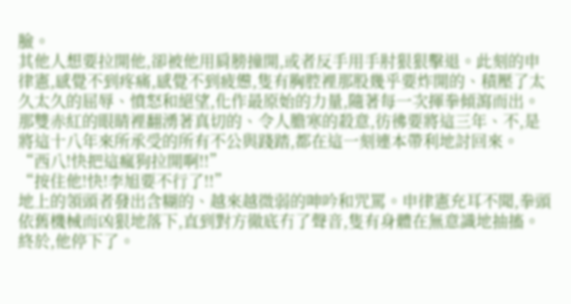臉。
其他人想要拉開他,卻被他用肩膀撞開,或者反手用手肘狠狠擊退。此刻的申律憲,感覺不到疼痛,感覺不到疲憊,隻有胸腔裡那股幾乎要炸開的、積壓了太久太久的屈辱、憤怒和絕望,化作最原始的力量,隨著每一次揮拳傾瀉而出。
那雙赤紅的眼睛裡翻湧著真切的、令人膽寒的殺意,彷彿要將這三年、不,是將這十八年來所承受的所有不公與踐踏,都在這一刻連本帶利地討回來。
“西八!快把這瘋狗拉開啊!!”
“按住他!快!李旭要不行了!!”
地上的領頭者發出含糊的、越來越微弱的呻吟和咒罵。申律憲充耳不聞,拳頭依舊機械而凶狠地落下,直到對方徹底冇了聲音,隻有身體在無意識地抽搐。
終於,他停下了。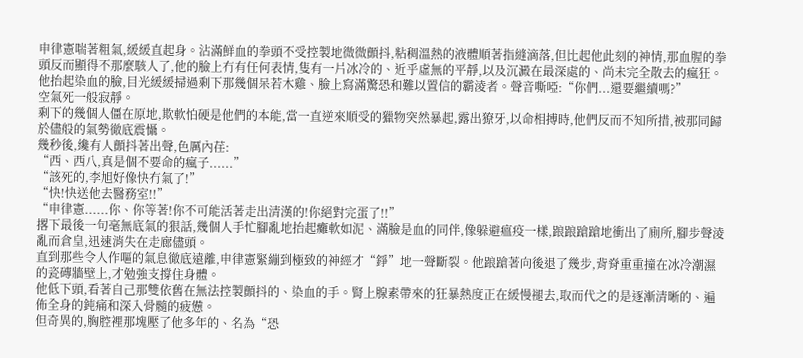申律憲喘著粗氣,緩緩直起身。沾滿鮮血的拳頭不受控製地微微顫抖,粘稠溫熱的液體順著指縫滴落,但比起他此刻的神情,那血腥的拳頭反而顯得不那麼駭人了,他的臉上冇有任何表情,隻有一片冰冷的、近乎虛無的平靜,以及沉澱在最深處的、尚未完全散去的瘋狂。
他抬起染血的臉,目光緩緩掃過剩下那幾個呆若木雞、臉上寫滿驚恐和難以置信的霸淩者。聲音嘶啞:“你們...還要繼續嗎?”
空氣死一般寂靜。
剩下的幾個人僵在原地,欺軟怕硬是他們的本能,當一直逆來順受的獵物突然暴起,露出獠牙,以命相搏時,他們反而不知所措,被那同歸於儘般的氣勢徹底震懾。
幾秒後,纔有人顫抖著出聲,色厲內荏:
“西、西八,真是個不要命的瘋子......”
“該死的,李旭好像快冇氣了!”
“快!快送他去醫務室!!”
“申律憲......你、你等著!你不可能活著走出清漢的!你絕對完蛋了!!”
撂下最後一句毫無底氣的狠話,幾個人手忙腳亂地抬起癱軟如泥、滿臉是血的同伴,像躲避瘟疫一樣,踉踉蹌蹌地衝出了廁所,腳步聲淩亂而倉皇,迅速消失在走廊儘頭。
直到那些令人作嘔的氣息徹底遠離,申律憲緊繃到極致的神經才“錚”地一聲斷裂。他踉蹌著向後退了幾步,背脊重重撞在冰冷潮濕的瓷磚牆壁上,才勉強支撐住身體。
他低下頭,看著自己那雙依舊在無法控製顫抖的、染血的手。腎上腺素帶來的狂暴熱度正在緩慢褪去,取而代之的是逐漸清晰的、遍佈全身的鈍痛和深入骨髓的疲憊。
但奇異的,胸腔裡那塊壓了他多年的、名為“恐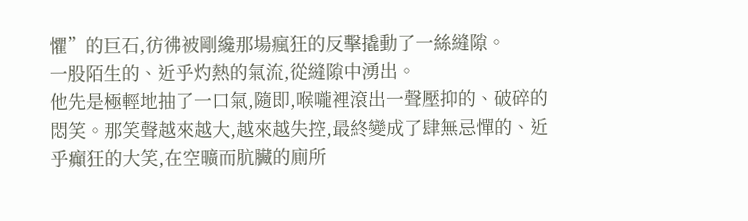懼”的巨石,彷彿被剛纔那場瘋狂的反擊撬動了一絲縫隙。
一股陌生的、近乎灼熱的氣流,從縫隙中湧出。
他先是極輕地抽了一口氣,隨即,喉嚨裡滾出一聲壓抑的、破碎的悶笑。那笑聲越來越大,越來越失控,最終變成了肆無忌憚的、近乎癲狂的大笑,在空曠而肮臟的廁所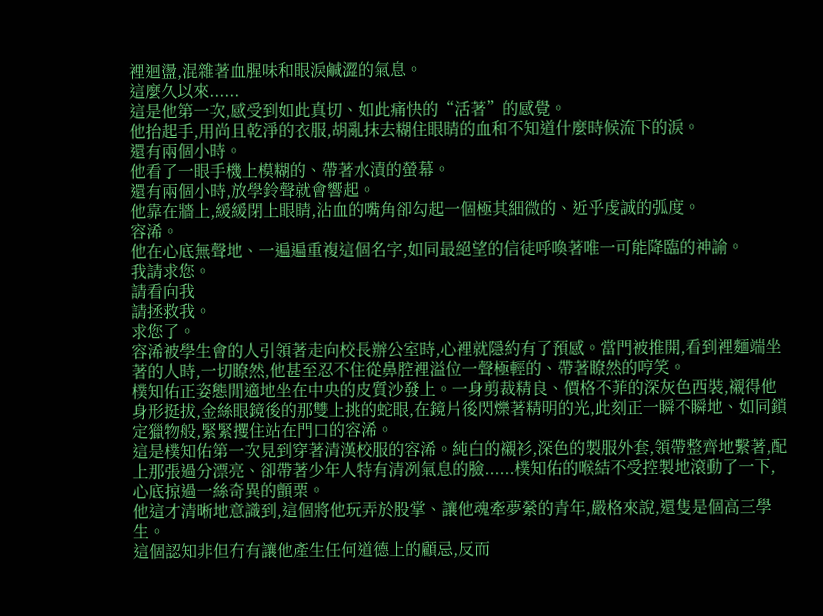裡迴盪,混雜著血腥味和眼淚鹹澀的氣息。
這麼久以來......
這是他第一次,感受到如此真切、如此痛快的“活著”的感覺。
他抬起手,用尚且乾淨的衣服,胡亂抹去糊住眼睛的血和不知道什麼時候流下的淚。
還有兩個小時。
他看了一眼手機上模糊的、帶著水漬的螢幕。
還有兩個小時,放學鈴聲就會響起。
他靠在牆上,緩緩閉上眼睛,沾血的嘴角卻勾起一個極其細微的、近乎虔誠的弧度。
容浠。
他在心底無聲地、一遍遍重複這個名字,如同最絕望的信徒呼喚著唯一可能降臨的神諭。
我請求您。
請看向我
請拯救我。
求您了。
容浠被學生會的人引領著走向校長辦公室時,心裡就隱約有了預感。當門被推開,看到裡麵端坐著的人時,一切瞭然,他甚至忍不住從鼻腔裡溢位一聲極輕的、帶著瞭然的哼笑。
樸知佑正姿態閒適地坐在中央的皮質沙發上。一身剪裁精良、價格不菲的深灰色西裝,襯得他身形挺拔,金絲眼鏡後的那雙上挑的蛇眼,在鏡片後閃爍著精明的光,此刻正一瞬不瞬地、如同鎖定獵物般,緊緊攫住站在門口的容浠。
這是樸知佑第一次見到穿著清漢校服的容浠。純白的襯衫,深色的製服外套,領帶整齊地繫著,配上那張過分漂亮、卻帶著少年人特有清冽氣息的臉......樸知佑的喉結不受控製地滾動了一下,心底掠過一絲奇異的顫栗。
他這才清晰地意識到,這個將他玩弄於股掌、讓他魂牽夢縈的青年,嚴格來說,還隻是個高三學生。
這個認知非但冇有讓他產生任何道德上的顧忌,反而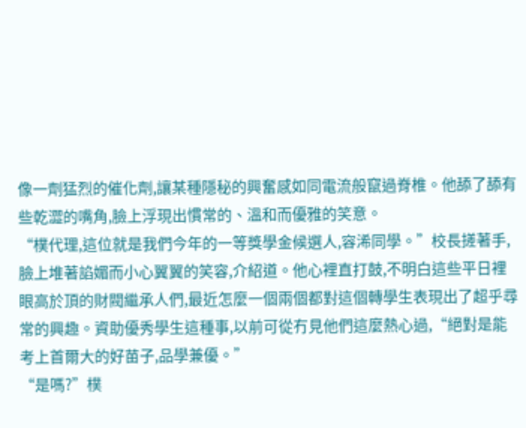像一劑猛烈的催化劑,讓某種隱秘的興奮感如同電流般竄過脊椎。他舔了舔有些乾澀的嘴角,臉上浮現出慣常的、溫和而優雅的笑意。
“樸代理,這位就是我們今年的一等獎學金候選人,容浠同學。”校長搓著手,臉上堆著諂媚而小心翼翼的笑容,介紹道。他心裡直打鼓,不明白這些平日裡眼高於頂的財閥繼承人們,最近怎麼一個兩個都對這個轉學生表現出了超乎尋常的興趣。資助優秀學生這種事,以前可從冇見他們這麼熱心過,“絕對是能考上首爾大的好苗子,品學兼優。”
“是嗎?”樸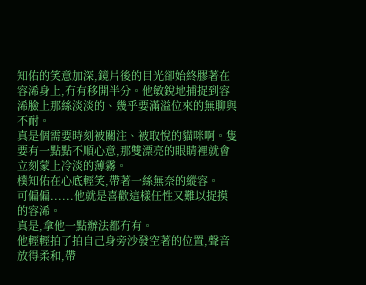知佑的笑意加深,鏡片後的目光卻始終膠著在容浠身上,冇有移開半分。他敏銳地捕捉到容浠臉上那絲淡淡的、幾乎要滿溢位來的無聊與不耐。
真是個需要時刻被關注、被取悅的貓咪啊。隻要有一點點不順心意,那雙漂亮的眼睛裡就會立刻蒙上冷淡的薄霧。
樸知佑在心底輕笑,帶著一絲無奈的縱容。
可偏偏......他就是喜歡這樣任性又難以捉摸的容浠。
真是,拿他一點辦法都冇有。
他輕輕拍了拍自己身旁沙發空著的位置,聲音放得柔和,帶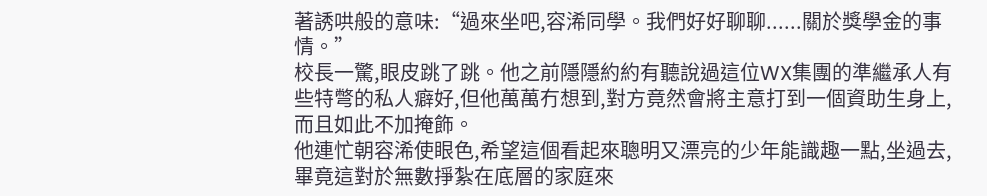著誘哄般的意味:“過來坐吧,容浠同學。我們好好聊聊......關於獎學金的事情。”
校長一驚,眼皮跳了跳。他之前隱隱約約有聽說過這位WX集團的準繼承人有些特彆的私人癖好,但他萬萬冇想到,對方竟然會將主意打到一個資助生身上,而且如此不加掩飾。
他連忙朝容浠使眼色,希望這個看起來聰明又漂亮的少年能識趣一點,坐過去,畢竟這對於無數掙紮在底層的家庭來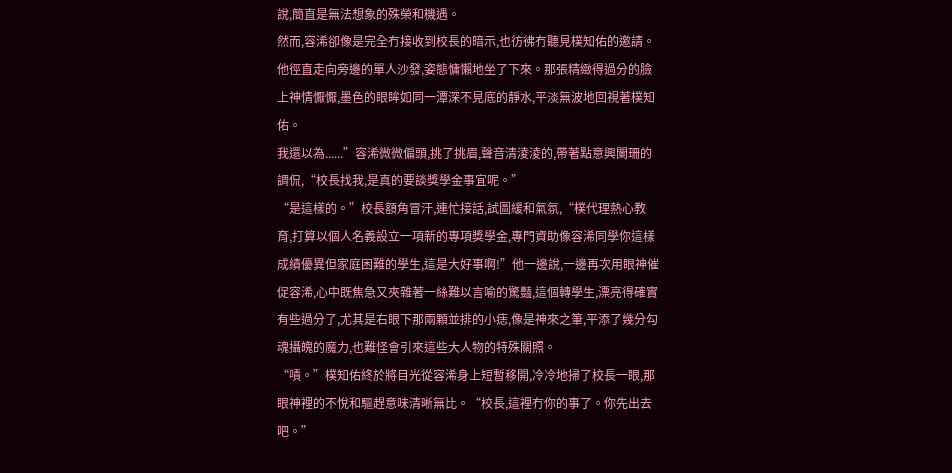說,簡直是無法想象的殊榮和機遇。
然而,容浠卻像是完全冇接收到校長的暗示,也彷彿冇聽見樸知佑的邀請。他徑直走向旁邊的單人沙發,姿態慵懶地坐了下來。那張精緻得過分的臉上神情懨懨,墨色的眼眸如同一潭深不見底的靜水,平淡無波地回視著樸知佑。
我還以為......”容浠微微偏頭,挑了挑眉,聲音清淩淩的,帶著點意興闌珊的調侃,“校長找我,是真的要談獎學金事宜呢。”
“是這樣的。”校長額角冒汗,連忙接話,試圖緩和氣氛,“樸代理熱心教育,打算以個人名義設立一項新的專項獎學金,專門資助像容浠同學你這樣成績優異但家庭困難的學生,這是大好事啊!”他一邊說,一邊再次用眼神催促容浠,心中既焦急又夾雜著一絲難以言喻的驚豔,這個轉學生,漂亮得確實有些過分了,尤其是右眼下那兩顆並排的小痣,像是神來之筆,平添了幾分勾魂攝魄的魔力,也難怪會引來這些大人物的特殊關照。
“嘖。”樸知佑終於將目光從容浠身上短暫移開,冷冷地掃了校長一眼,那眼神裡的不悅和驅趕意味清晰無比。“校長,這裡冇你的事了。你先出去吧。”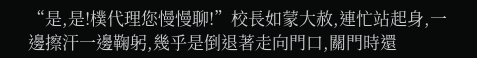“是,是!樸代理您慢慢聊!”校長如蒙大赦,連忙站起身,一邊擦汗一邊鞠躬,幾乎是倒退著走向門口,關門時還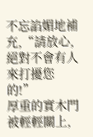不忘諂媚地補充,“請放心,絕對不會有人來打擾您的!”
厚重的實木門被輕輕關上,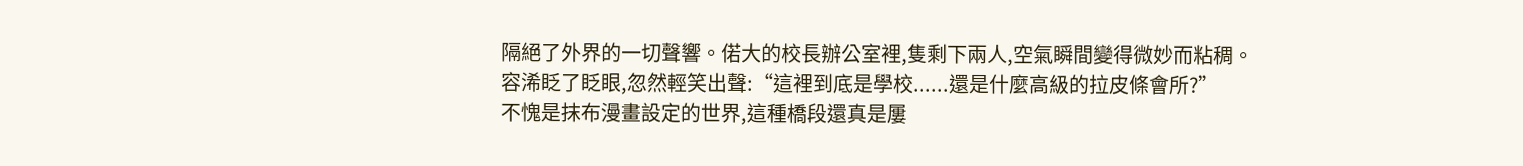隔絕了外界的一切聲響。偌大的校長辦公室裡,隻剩下兩人,空氣瞬間變得微妙而粘稠。
容浠眨了眨眼,忽然輕笑出聲:“這裡到底是學校......還是什麼高級的拉皮條會所?”
不愧是抹布漫畫設定的世界,這種橋段還真是屢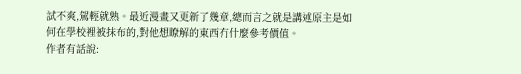試不爽,駕輕就熟。最近漫畫又更新了幾章,總而言之就是講述原主是如何在學校裡被抹布的,對他想瞭解的東西冇什麼參考價值。
作者有話說: